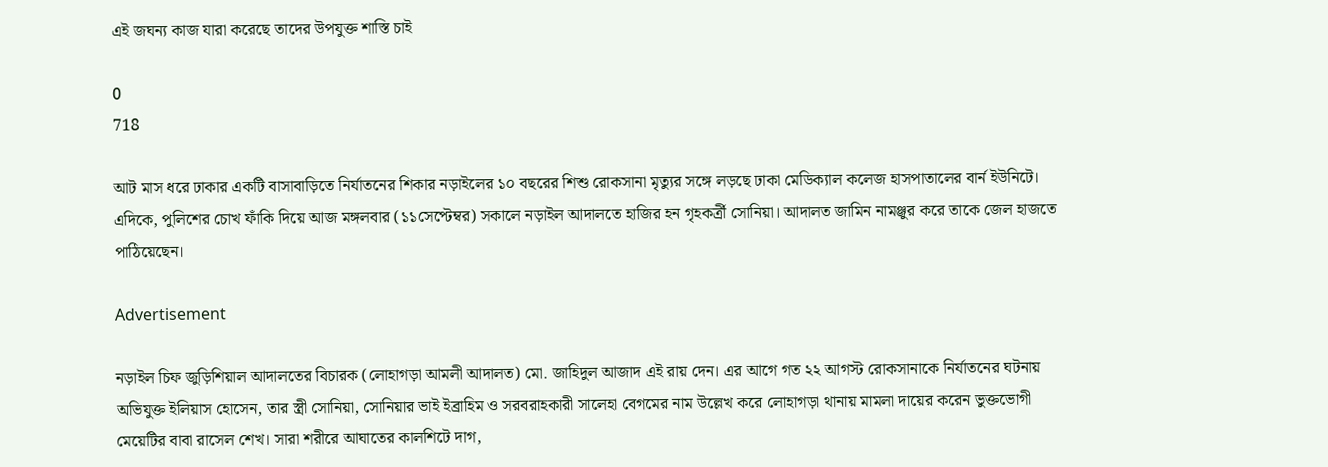এই জঘন্য কাজ যারা করেছে তাদের উপযুক্ত শাস্তি চাই

0
718

আট মাস ধরে ঢাকার একটি বাসাবাড়িতে নির্যাতনের শিকার নড়াইলের ১০ বছরের শিশু রোকসানা মৃত্যুর সঙ্গে লড়ছে ঢাকা মেডিক্যাল কলেজ হাসপাতালের বার্ন ইউনিটে। এদিকে, পুলিশের চোখ ফাঁকি দিয়ে আজ মঙ্গলবার (১১সেপ্টেম্বর) সকালে নড়াইল আদালতে হাজির হন গৃহকর্ত্রী সোনিয়া। আদালত জামিন নামঞ্জুর করে তাকে জেল হাজতে পাঠিয়েছেন।

Advertisement

নড়াইল চিফ জুড়িশিয়াল আদালতের বিচারক (লোহাগড়া আমলী আদালত) মো. জাহিদুল আজাদ এই রায় দেন। এর আগে গত ২২ আগস্ট রোকসানাকে নির্যাতনের ঘটনায় অভিযুক্ত ইলিয়াস হোসেন, তার স্ত্রী সোনিয়া, সোনিয়ার ভাই ইব্রাহিম ও সরবরাহকারী সালেহা বেগমের নাম উল্লেখ করে লোহাগড়া থানায় মামলা দায়ের করেন ভুক্তভোগী মেয়েটির বাবা রাসেল শেখ। সারা শরীরে আঘাতের কালশিটে দাগ,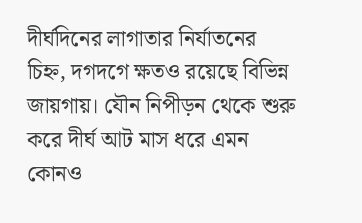দীর্ঘদিনের লাগাতার নির্যাতনের চিহ্ন, দগদগে ক্ষতও রয়েছে বিভিন্ন জায়গায়। যৌন নিপীড়ন থেকে শুরু করে দীর্ঘ আট মাস ধরে এমন কোনও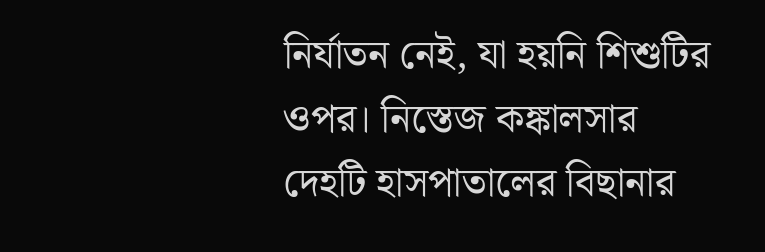নির্যাতন নেই, যা হয়নি শিশুটির ওপর। নিস্তেজ কঙ্কালসার দেহটি হাসপাতালের বিছানার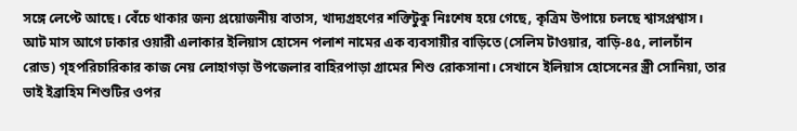সঙ্গে লেপ্টে আছে। বেঁচে থাকার জন্য প্রয়োজনীয় বাতাস, খাদ্যগ্রহণের শক্তিটুকু নিঃশেষ হয়ে গেছে, কৃত্রিম উপায়ে চলছে শ্বাসপ্রশ্বাস। আট মাস আগে ঢাকার ওয়ারী এলাকার ইলিয়াস হোসেন পলাশ নামের এক ব্যবসায়ীর বাড়িতে (সেলিম টাওয়ার, বাড়ি-৪৫, লালচাঁন রোড) গৃহপরিচারিকার কাজ নেয় লোহাগড়া উপজেলার বাহিরপাড়া গ্রামের শিশু রোকসানা। সেখানে ইলিয়াস হোসেনের স্ত্রী সোনিয়া, তার ভাই ইব্রাহিম শিশুটির ওপর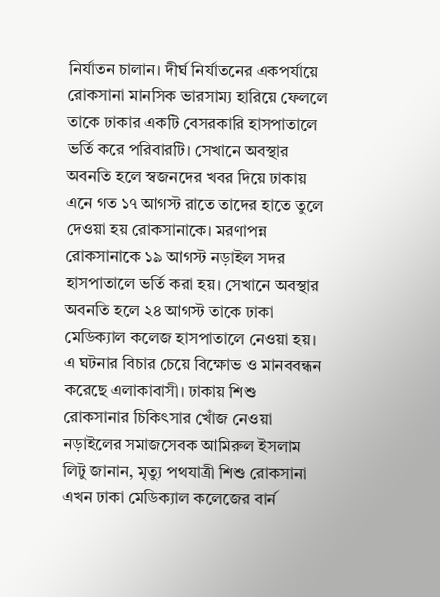নির্যাতন চালান। দীর্ঘ নির্যাতনের একপর্যায়ে রোকসানা মানসিক ভারসাম্য হারিয়ে ফেললে তাকে ঢাকার একটি বেসরকারি হাসপাতালে ভর্তি করে পরিবারটি। সেখানে অবস্থার অবনতি হলে স্বজনদের খবর দিয়ে ঢাকায় এনে গত ১৭ আগস্ট রাতে তাদের হাতে তুলে দেওয়া হয় রোকসানাকে। মরণাপন্ন রোকসানাকে ১৯ আগস্ট নড়াইল সদর হাসপাতালে ভর্তি করা হয়। সেখানে অবস্থার অবনতি হলে ২৪ আগস্ট তাকে ঢাকা মেডিক্যাল কলেজ হাসপাতালে নেওয়া হয়। এ ঘটনার বিচার চেয়ে বিক্ষোভ ও মানববন্ধন করেছে এলাকাবাসী। ঢাকায় শিশু রোকসানার চিকিৎসার খোঁজ নেওয়া নড়াইলের সমাজসেবক আমিরুল ইসলাম লিটু জানান, মৃত্যু পথযাত্রী শিশু রোকসানা এখন ঢাকা মেডিক্যাল কলেজের বার্ন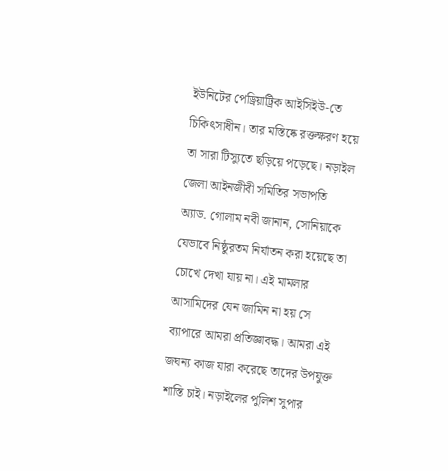ইউনিটের পেড্রিয়াট্রিক আইসিইউ-তে চিকিৎসাধীন। তার মস্তিষ্কে রক্তক্ষরণ হয়ে তা সারা টিস্যুতে ছড়িয়ে পড়েছে। নড়াইল জেলা আইনজীবী সমিতির সভাপতি অ্যাড. গোলাম নবী জানান, সোনিয়াকে যেভাবে নিষ্ঠুরতম নির্যাতন করা হয়েছে তা চোখে দেখা যায় না। এই মামলার আসামিদের যেন জামিন না হয় সে ব্যাপারে আমরা প্রতিজ্ঞাবদ্ধ। আমরা এই জঘন্য কাজ যারা করেছে তাদের উপযুক্ত শাস্তি চাই। নড়াইলের পুলিশ সুপার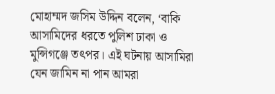মোহাম্মদ জসিম উদ্দিন বলেন, ‘বাকি আসামিদের ধরতে পুলিশ ঢাকা ও  মুন্সিগঞ্জে তৎপর। এই ঘটনায় আসামিরা যেন জামিন না পান আমরা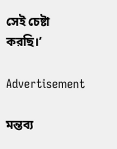সেই চেষ্টা করছি।’

Advertisement

মন্তব্য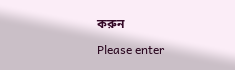করুন

Please enter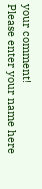your comment!
Please enter your name here